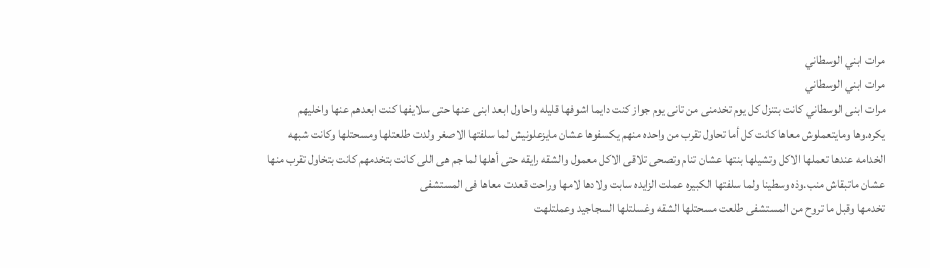مرات ابني الوسطاني
مرات ابني الوسطاني
مرات ابنى الوسطاني كانت بتنزل كل يوم تخدمنى من تانى يوم جواز كنت دايما اشوفها قليله واحاول ابعد ابنى عنها حتى سلايفها كنت ابعدهم عنها واخليهم يكره.وها ومايتعملوش معاها كانت كل أما تحاول تقرب من واحده منهم يكسفوها عشان مايزعلونيش لما سلفتها الاصغر ولدت طلعتلها ومسحتلها وكانت شبهه الخدامه عندها تعملها الاكل وتشيلها بنتها عشان تنام وتصحى تلاقى الاكل معمول والشقه رايقه حتى أهلها لما جم هى اللى كانت بتخدمهم كانت بتخاول تقرب منها عشان ماتبقاش منب.وذه وسطينا ولما سلفتها الكبيره عملت الزايده سابت ولادها لامها وراحت قعدت معاها فى المستشفى
تخدمها وقبل ما تروح من المستشفى طلعت مسحتلها الشقه وغسلتلها السجاجيد وعملتلهت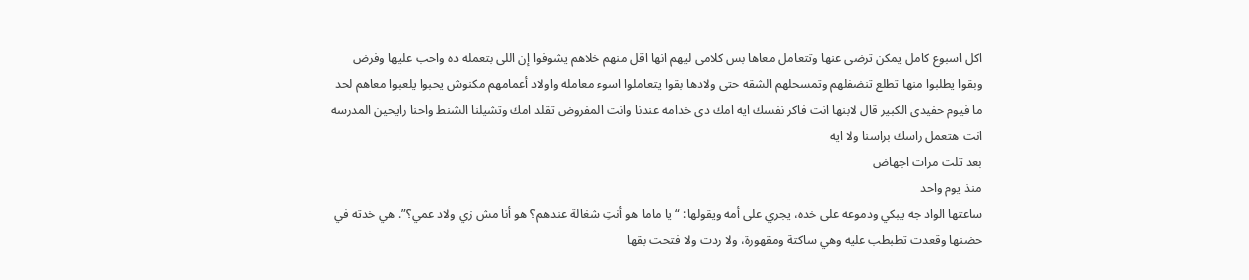اكل اسبوع كامل يمكن ترضى عنها وتتعامل معاها بس كلامى ليهم انها اقل منهم خلاهم يشوفوا إن اللى بتعمله ده واحب عليها وفرض وبقوا يطلبوا منها تطلع تنضفلهم وتمسحلهم الشقه حتى ولادها بقوا يتعاملوا اسوء معامله واولاد أعمامهم مكنوش يحبوا يلعبوا معاهم لحد ما فيوم حفيدى الكبير قال لابنها انت فاكر نفسك ايه امك دى خدامه عندنا وانت المفروض تقلد امك وتشيلنا الشنط واحنا رايحين المدرسه انت هتعمل راسك براسنا ولا ايه
بعد تلت مرات اجهاض
منذ يوم واحد
ساعتها الواد جه يبكي ودموعه على خده، يجري على أمه ويقولها: “يا ماما هو أنتِ شغالة عندهم؟ هو أنا مش زي ولاد عمي؟”. هي خدته في حضنها وقعدت تطبطب عليه وهي ساكتة ومقهورة، ولا ردت ولا فتحت بقها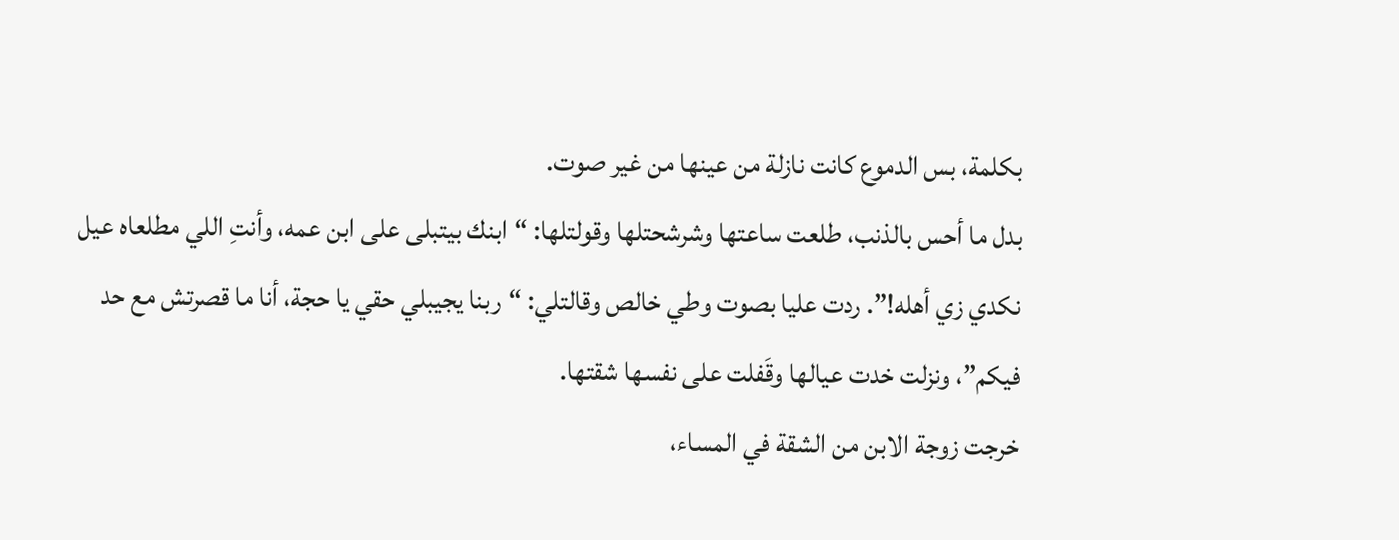بكلمة، بس الدموع كانت نازلة من عينها من غير صوت.
بدل ما أحس بالذنب، طلعت ساعتها وشرشحتلها وقولتلها: “ابنك بيتبلى على ابن عمه، وأنتِ اللي مطلعاه عيل نكدي زي أهله!”. ردت عليا بصوت وطي خالص وقالتلي: “ربنا يجيبلي حقي يا حجة، أنا ما قصرتش مع حد فيكم”، ونزلت خدت عيالها وقَفلت على نفسها شقتها.
خرجت زوجة الابن من الشقة في المساء،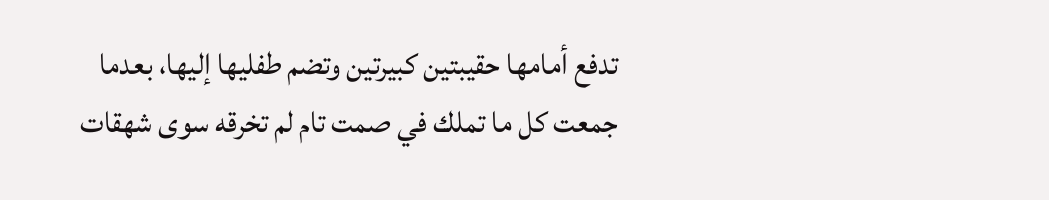تدفع أمامها حقيبتين كبيرتين وتضم طفليها إليها، بعدما جمعت كل ما تملك في صمت تام لم تخرقه سوى شهقات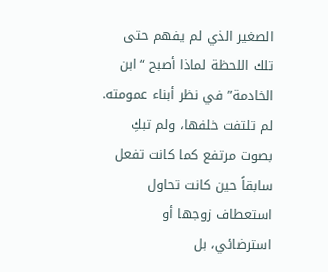الصغير الذي لم يفهم حتى تلك اللحظة لماذا أصبح “ابن الخادمة” في نظر أبناء عمومته. لم تلتفت خلفها، ولم تبكِ بصوت مرتفع كما كانت تفعل سابقاً حين كانت تحاول استعطاف زوجها أو استرضائي، بل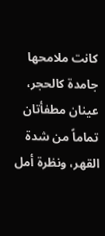كانت ملامحها جامدة كالحجر، عينان مطفأتان تماماً من شدة القهر، ونظرة أمل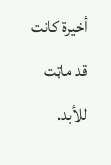أخيرة كانت قد ماټت للأبد.